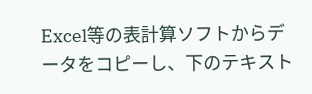Excel等の表計算ソフトからデータをコピーし、下のテキスト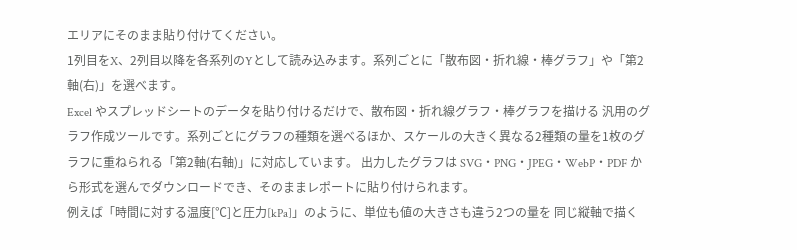エリアにそのまま貼り付けてください。
1列目をX、2列目以降を各系列のYとして読み込みます。系列ごとに「散布図・折れ線・棒グラフ」や「第2軸(右)」を選べます。
Excel やスプレッドシートのデータを貼り付けるだけで、散布図・折れ線グラフ・棒グラフを描ける 汎用のグラフ作成ツールです。系列ごとにグラフの種類を選べるほか、スケールの大きく異なる2種類の量を1枚のグラフに重ねられる「第2軸(右軸)」に対応しています。 出力したグラフは SVG・PNG・JPEG・WebP・PDF から形式を選んでダウンロードでき、そのままレポートに貼り付けられます。
例えば「時間に対する温度[℃]と圧力[kPa]」のように、単位も値の大きさも違う2つの量を 同じ縦軸で描く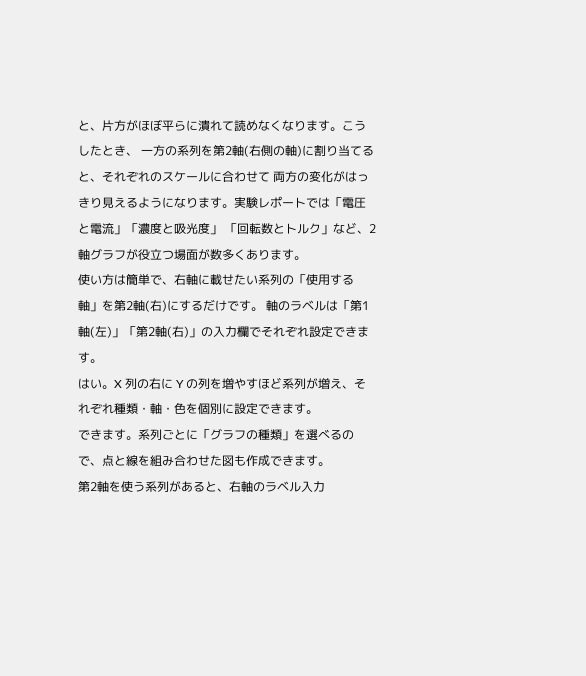と、片方がほぼ平らに潰れて読めなくなります。こうしたとき、 一方の系列を第2軸(右側の軸)に割り当てると、それぞれのスケールに合わせて 両方の変化がはっきり見えるようになります。実験レポートでは「電圧と電流」「濃度と吸光度」 「回転数とトルク」など、2軸グラフが役立つ場面が数多くあります。
使い方は簡単で、右軸に載せたい系列の「使用する軸」を第2軸(右)にするだけです。 軸のラベルは「第1軸(左)」「第2軸(右)」の入力欄でそれぞれ設定できます。
はい。X 列の右に Y の列を増やすほど系列が増え、それぞれ種類・軸・色を個別に設定できます。
できます。系列ごとに「グラフの種類」を選べるので、点と線を組み合わせた図も作成できます。
第2軸を使う系列があると、右軸のラベル入力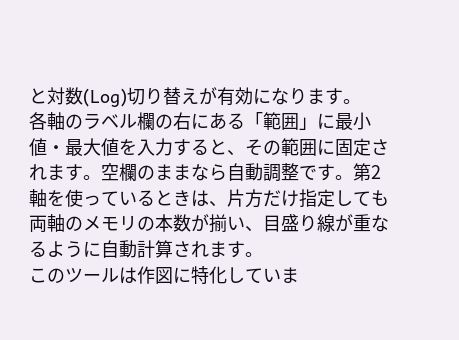と対数(Log)切り替えが有効になります。
各軸のラベル欄の右にある「範囲」に最小値・最大値を入力すると、その範囲に固定されます。空欄のままなら自動調整です。第2軸を使っているときは、片方だけ指定しても両軸のメモリの本数が揃い、目盛り線が重なるように自動計算されます。
このツールは作図に特化していま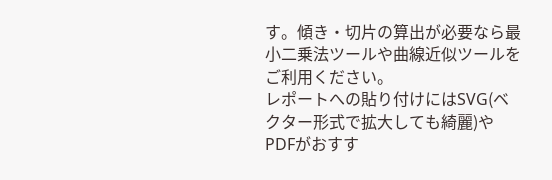す。傾き・切片の算出が必要なら最小二乗法ツールや曲線近似ツールをご利用ください。
レポートへの貼り付けにはSVG(ベクター形式で拡大しても綺麗)やPDFがおすす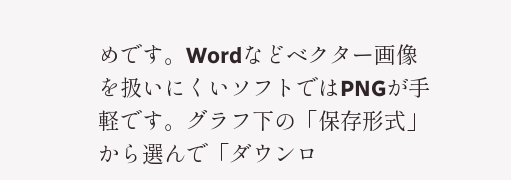めです。Wordなどベクター画像を扱いにくいソフトではPNGが手軽です。グラフ下の「保存形式」から選んで「ダウンロ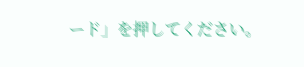ード」を押してください。